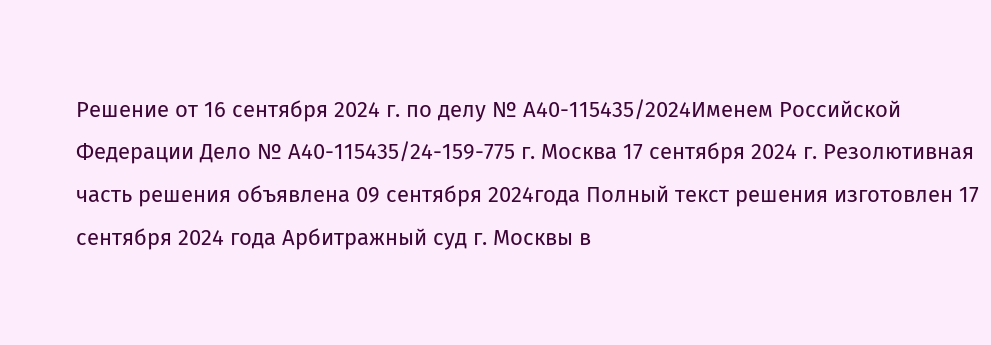Решение от 16 сентября 2024 г. по делу № А40-115435/2024Именем Российской Федерации Дело № А40-115435/24-159-775 г. Москва 17 сентября 2024 г. Резолютивная часть решения объявлена 09 сентября 2024года Полный текст решения изготовлен 17 сентября 2024 года Арбитражный суд г. Москвы в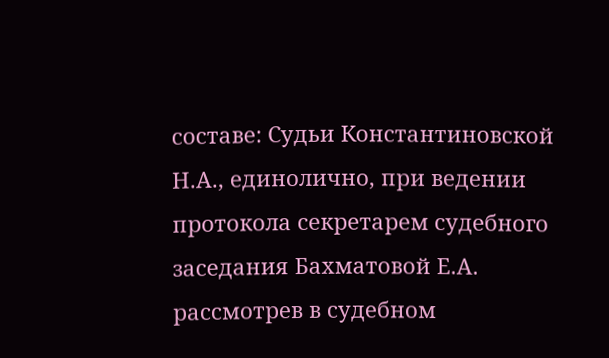составе: Судьи Константиновской Н.А., единолично, при ведении протокола секретарем судебного заседания Бахматовой Е.А. рассмотрев в судебном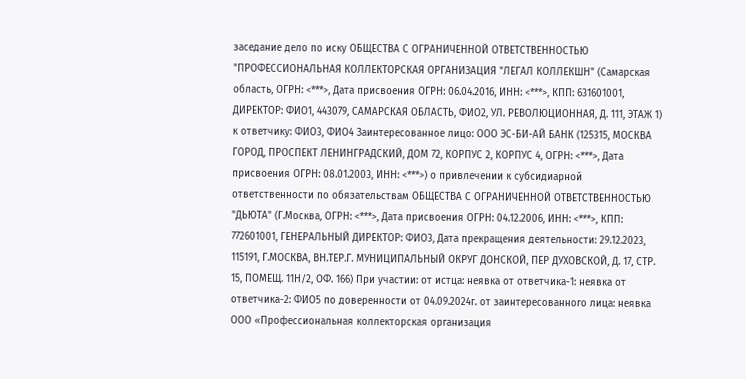заседание дело по иску ОБЩЕСТВА С ОГРАНИЧЕННОЙ ОТВЕТСТВЕННОСТЬЮ "ПРОФЕССИОНАЛЬНАЯ КОЛЛЕКТОРСКАЯ ОРГАНИЗАЦИЯ "ЛЕГАЛ КОЛЛЕКШН" (Самарская область, ОГРН: <***>, Дата присвоения ОГРН: 06.04.2016, ИНН: <***>, КПП: 631601001, ДИРЕКТОР: ФИО1, 443079, САМАРСКАЯ ОБЛАСТЬ, ФИО2, УЛ. РЕВОЛЮЦИОННАЯ, Д. 111, ЭТАЖ 1) к ответчику: ФИО3, ФИО4 Заинтересованное лицо: ООО ЭС-БИ-АЙ БАНК (125315, МОСКВА ГОРОД, ПРОСПЕКТ ЛЕНИНГРАДСКИЙ, ДОМ 72, КОРПУС 2, КОРПУС 4, ОГРН: <***>, Дата присвоения ОГРН: 08.01.2003, ИНН: <***>) о привлечении к субсидиарной ответственности по обязательствам ОБЩЕСТВА С ОГРАНИЧЕННОЙ ОТВЕТСТВЕННОСТЬЮ "ДЬЮТА" (Г.Москва, ОГРН: <***>, Дата присвоения ОГРН: 04.12.2006, ИНН: <***>, КПП: 772601001, ГЕНЕРАЛЬНЫЙ ДИРЕКТОР: ФИО3, Дата прекращения деятельности: 29.12.2023, 115191, Г.МОСКВА, ВН.ТЕР.Г. МУНИЦИПАЛЬНЫЙ ОКРУГ ДОНСКОЙ, ПЕР ДУХОВСКОЙ, Д. 17, СТР. 15, ПОМЕЩ. 11Н/2, ОФ. 166) При участии: от истца: неявка от ответчика-1: неявка от ответчика-2: ФИО5 по доверенности от 04.09.2024г. от заинтересованного лица: неявка ООО «Профессиональная коллекторская организация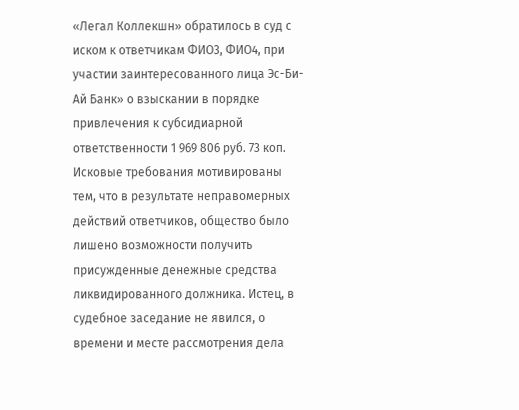«Легал Коллекшн» обратилось в суд с иском к ответчикам ФИО3, ФИО4, при участии заинтересованного лица Эс-Би-Ай Банк» о взыскании в порядке привлечения к субсидиарной ответственности 1 969 806 руб. 73 коп. Исковые требования мотивированы тем, что в результате неправомерных действий ответчиков, общество было лишено возможности получить присужденные денежные средства ликвидированного должника. Истец, в судебное заседание не явился, о времени и месте рассмотрения дела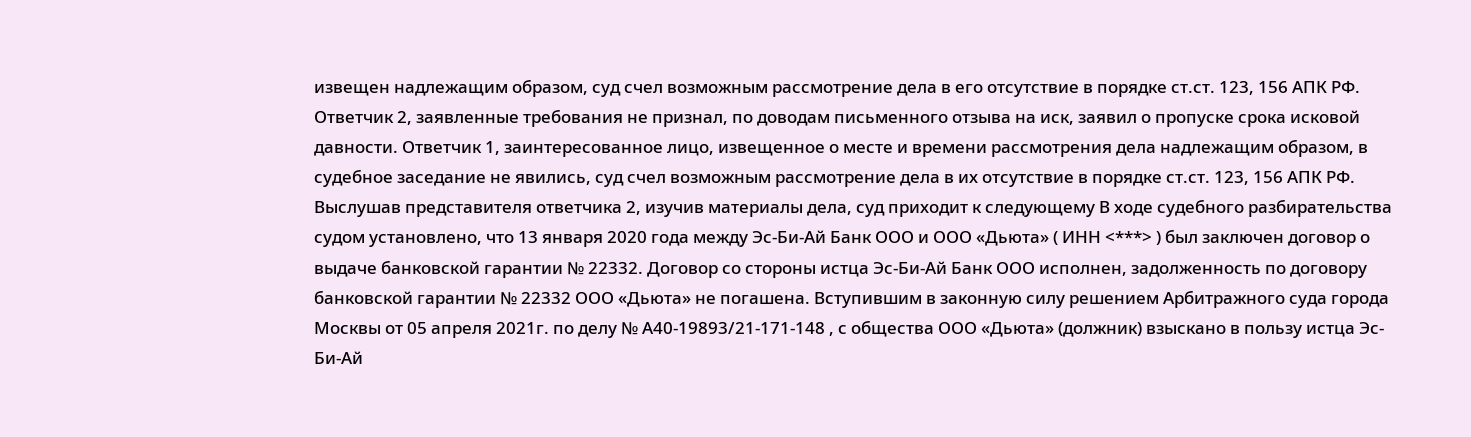извещен надлежащим образом, суд счел возможным рассмотрение дела в его отсутствие в порядке ст.ст. 123, 156 АПК РФ. Ответчик 2, заявленные требования не признал, по доводам письменного отзыва на иск, заявил о пропуске срока исковой давности. Ответчик 1, заинтересованное лицо, извещенное о месте и времени рассмотрения дела надлежащим образом, в судебное заседание не явились, суд счел возможным рассмотрение дела в их отсутствие в порядке ст.ст. 123, 156 АПК РФ. Выслушав представителя ответчика 2, изучив материалы дела, суд приходит к следующему В ходе судебного разбирательства судом установлено, что 13 января 2020 года между Эс-Би-Ай Банк ООО и ООО «Дьюта» ( ИНН <***> ) был заключен договор о выдаче банковской гарантии № 22332. Договор со стороны истца Эс-Би-Ай Банк ООО исполнен, задолженность по договору банковской гарантии № 22332 ООО «Дьюта» не погашена. Вступившим в законную силу решением Арбитражного суда города Москвы от 05 апреля 2021г. по делу № А40-19893/21-171-148 , с общества ООО «Дьюта» (должник) взыскано в пользу истца Эс-Би-Ай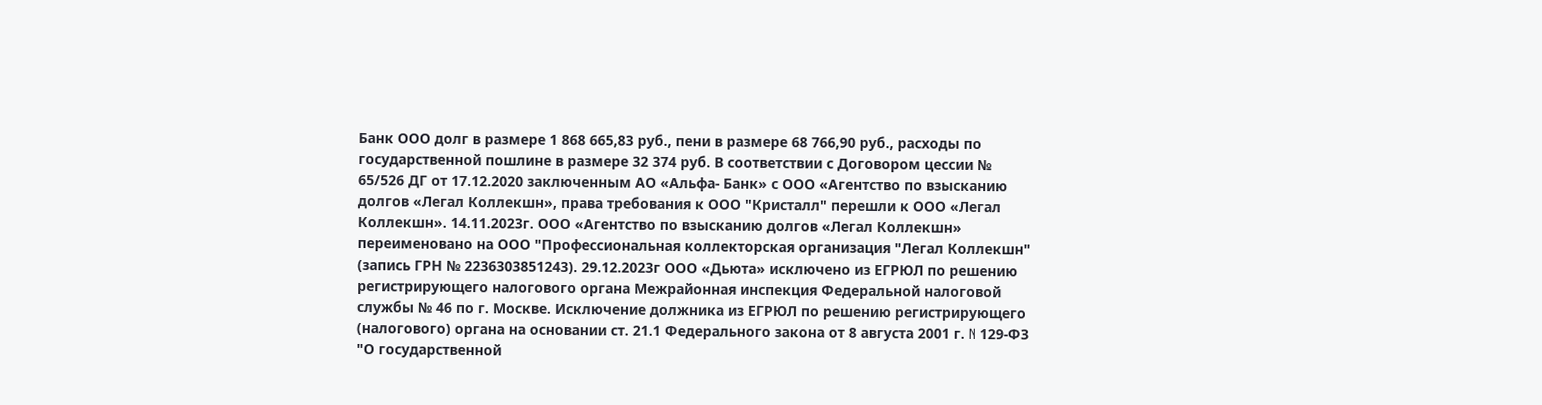Банк ООО долг в размере 1 868 665,83 руб., пени в размере 68 766,90 руб., расходы по государственной пошлине в размере 32 374 руб. В соответствии с Договором цессии № 65/526 ДГ от 17.12.2020 заключенным АО «Альфа- Банк» с ООО «Агентство по взысканию долгов «Легал Коллекшн», права требования к ООО "Кристалл" перешли к ООО «Легал Коллекшн». 14.11.2023г. ООО «Агентство по взысканию долгов «Легал Коллекшн» переименовано на ООО "Профессиональная коллекторская организация "Легал Коллекшн" (запись ГРН № 2236303851243). 29.12.2023г ООО «Дьюта» исключено из ЕГРЮЛ по решению регистрирующего налогового органа Межрайонная инспекция Федеральной налоговой службы № 46 по г. Москве. Исключение должника из ЕГРЮЛ по решению регистрирующего (налогового) органа на основании ст. 21.1 Федерального закона от 8 августа 2001 г. N 129-ФЗ "О государственной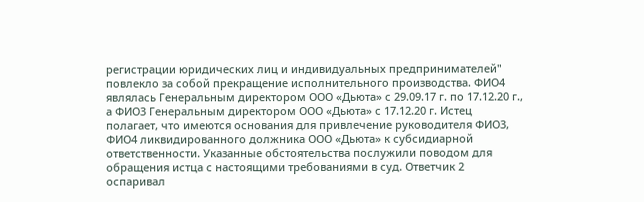регистрации юридических лиц и индивидуальных предпринимателей" повлекло за собой прекращение исполнительного производства. ФИО4 являлась Генеральным директором ООО «Дьюта» с 29.09.17 г. по 17.12.20 г., а ФИО3 Генеральным директором ООО «Дьюта» с 17.12.20 г. Истец полагает, что имеются основания для привлечение руководителя ФИО3, ФИО4 ликвидированного должника ООО «Дьюта» к субсидиарной ответственности. Указанные обстоятельства послужили поводом для обращения истца с настоящими требованиями в суд. Ответчик 2 оспаривал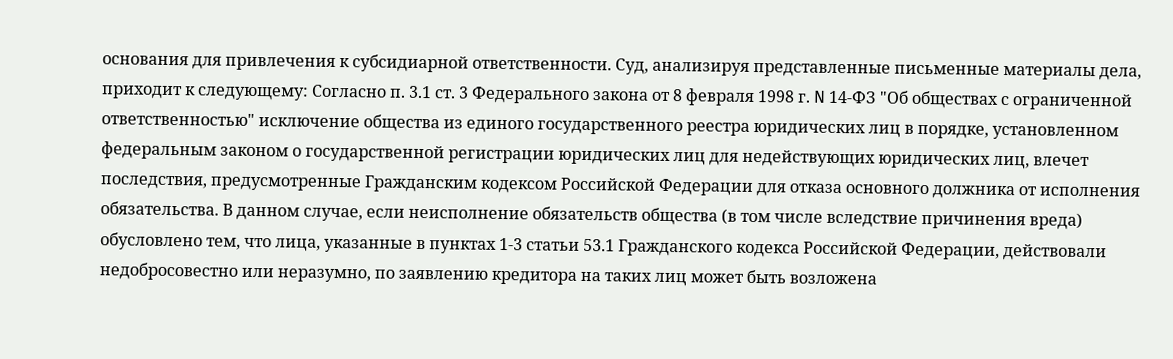основания для привлечения к субсидиарной ответственности. Суд, анализируя представленные письменные материалы дела, приходит к следующему: Согласно п. 3.1 ст. 3 Федерального закона от 8 февраля 1998 г. N 14-ФЗ "Об обществах с ограниченной ответственностью" исключение общества из единого государственного реестра юридических лиц в порядке, установленном федеральным законом о государственной регистрации юридических лиц для недействующих юридических лиц, влечет последствия, предусмотренные Гражданским кодексом Российской Федерации для отказа основного должника от исполнения обязательства. В данном случае, если неисполнение обязательств общества (в том числе вследствие причинения вреда) обусловлено тем, что лица, указанные в пунктах 1-3 статьи 53.1 Гражданского кодекса Российской Федерации, действовали недобросовестно или неразумно, по заявлению кредитора на таких лиц может быть возложена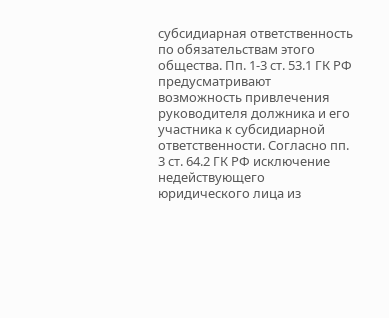субсидиарная ответственность по обязательствам этого общества. Пп. 1-3 ст. 53.1 ГК РФ предусматривают возможность привлечения руководителя должника и его участника к субсидиарной ответственности. Согласно пп. 3 ст. 64.2 ГК РФ исключение недействующего юридического лица из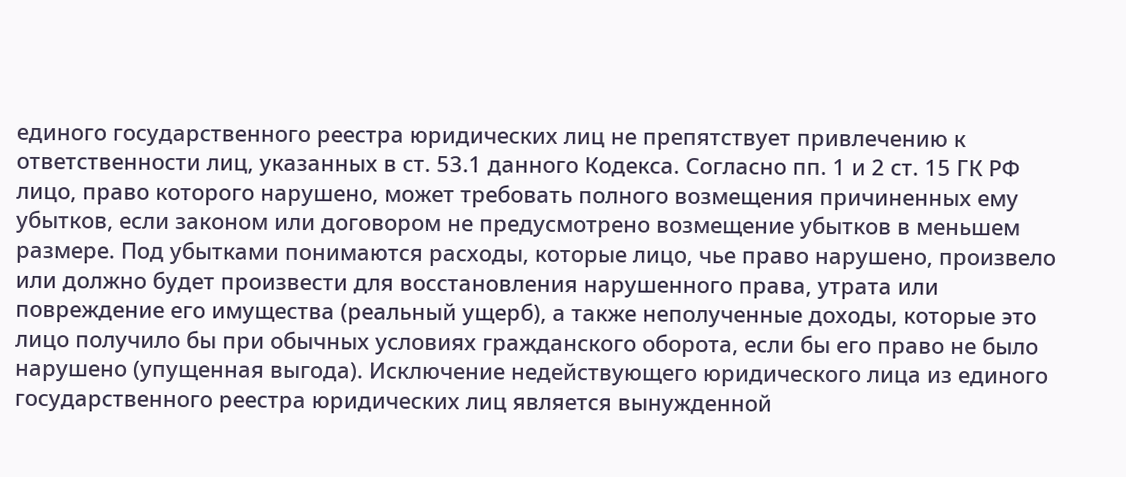единого государственного реестра юридических лиц не препятствует привлечению к ответственности лиц, указанных в ст. 53.1 данного Кодекса. Согласно пп. 1 и 2 ст. 15 ГК РФ лицо, право которого нарушено, может требовать полного возмещения причиненных ему убытков, если законом или договором не предусмотрено возмещение убытков в меньшем размере. Под убытками понимаются расходы, которые лицо, чье право нарушено, произвело или должно будет произвести для восстановления нарушенного права, утрата или повреждение его имущества (реальный ущерб), а также неполученные доходы, которые это лицо получило бы при обычных условиях гражданского оборота, если бы его право не было нарушено (упущенная выгода). Исключение недействующего юридического лица из единого государственного реестра юридических лиц является вынужденной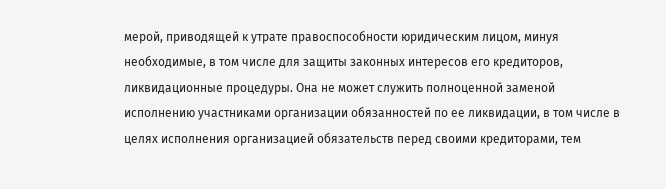мерой, приводящей к утрате правоспособности юридическим лицом, минуя необходимые, в том числе для защиты законных интересов его кредиторов, ликвидационные процедуры. Она не может служить полноценной заменой исполнению участниками организации обязанностей по ее ликвидации, в том числе в целях исполнения организацией обязательств перед своими кредиторами, тем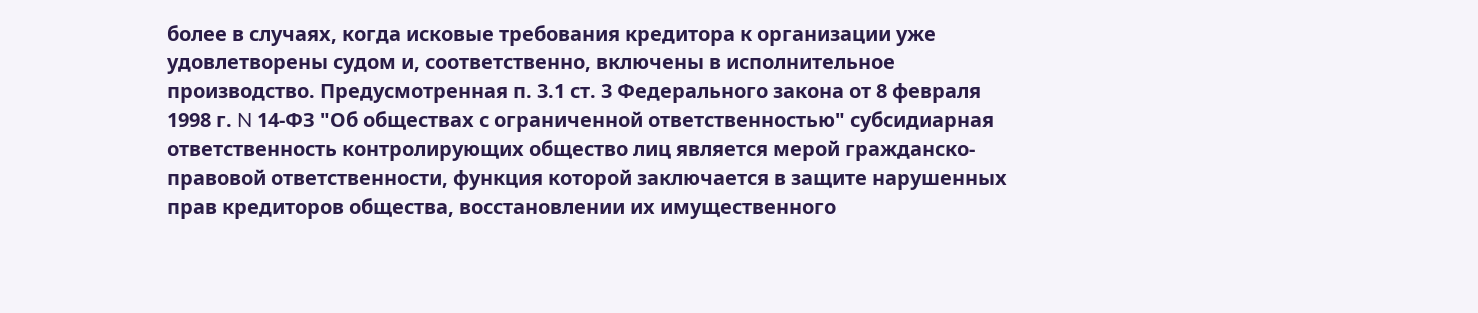более в случаях, когда исковые требования кредитора к организации уже удовлетворены судом и, соответственно, включены в исполнительное производство. Предусмотренная п. 3.1 ст. 3 Федерального закона от 8 февраля 1998 г. N 14-ФЗ "Об обществах с ограниченной ответственностью" субсидиарная ответственность контролирующих общество лиц является мерой гражданско-правовой ответственности, функция которой заключается в защите нарушенных прав кредиторов общества, восстановлении их имущественного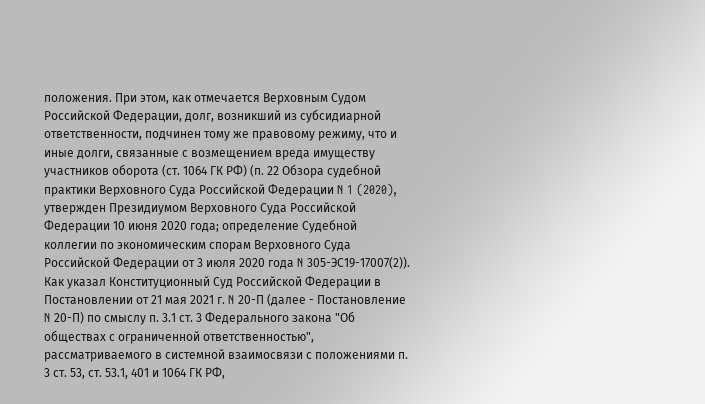положения. При этом, как отмечается Верховным Судом Российской Федерации, долг, возникший из субсидиарной ответственности, подчинен тому же правовому режиму, что и иные долги, связанные с возмещением вреда имуществу участников оборота (ст. 1064 ГК РФ) (п. 22 Обзора судебной практики Верховного Суда Российской Федерации N 1 (2020), утвержден Президиумом Верховного Суда Российской Федерации 10 июня 2020 года; определение Судебной коллегии по экономическим спорам Верховного Суда Российской Федерации от 3 июля 2020 года N 305-ЭС19-17007(2)). Как указал Конституционный Суд Российской Федерации в Постановлении от 21 мая 2021 г. N 20-П (далее - Постановление N 20-П) по смыслу п. 3.1 ст. 3 Федерального закона "Об обществах с ограниченной ответственностью", рассматриваемого в системной взаимосвязи с положениями п. 3 ст. 53, ст. 53.1, 401 и 1064 ГК РФ,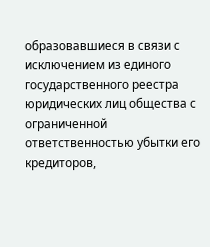образовавшиеся в связи с исключением из единого государственного реестра юридических лиц общества с ограниченной ответственностью убытки его кредиторов,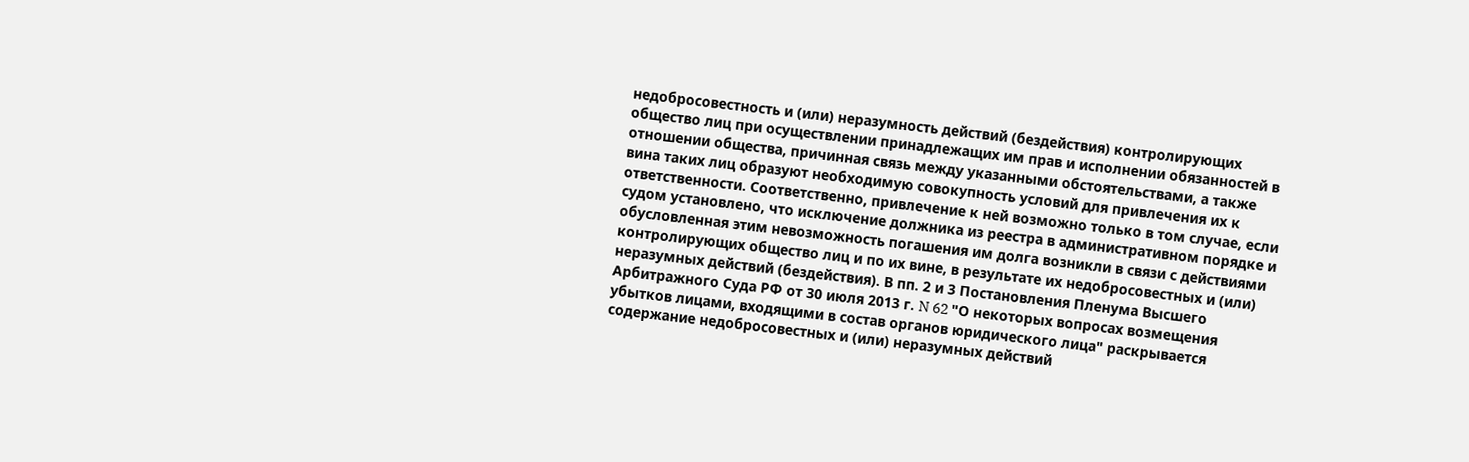недобросовестность и (или) неразумность действий (бездействия) контролирующих общество лиц при осуществлении принадлежащих им прав и исполнении обязанностей в отношении общества, причинная связь между указанными обстоятельствами, а также вина таких лиц образуют необходимую совокупность условий для привлечения их к ответственности. Соответственно, привлечение к ней возможно только в том случае, если судом установлено, что исключение должника из реестра в административном порядке и обусловленная этим невозможность погашения им долга возникли в связи с действиями контролирующих общество лиц и по их вине, в результате их недобросовестных и (или) неразумных действий (бездействия). В пп. 2 и 3 Постановления Пленума Высшего Арбитражного Суда РФ от 30 июля 2013 г. N 62 "О некоторых вопросах возмещения убытков лицами, входящими в состав органов юридического лица" раскрывается содержание недобросовестных и (или) неразумных действий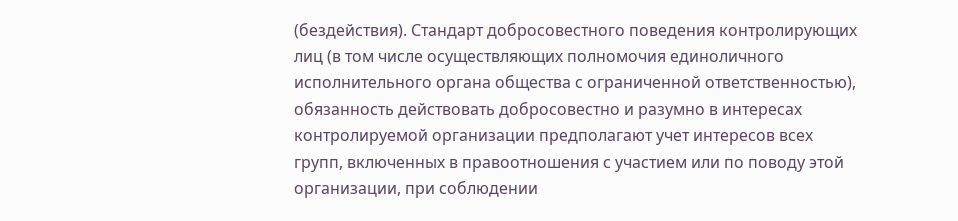(бездействия). Стандарт добросовестного поведения контролирующих лиц (в том числе осуществляющих полномочия единоличного исполнительного органа общества с ограниченной ответственностью), обязанность действовать добросовестно и разумно в интересах контролируемой организации предполагают учет интересов всех групп, включенных в правоотношения с участием или по поводу этой организации, при соблюдении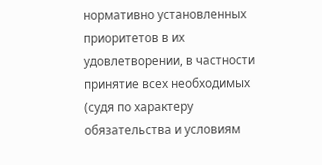нормативно установленных приоритетов в их удовлетворении, в частности принятие всех необходимых (судя по характеру обязательства и условиям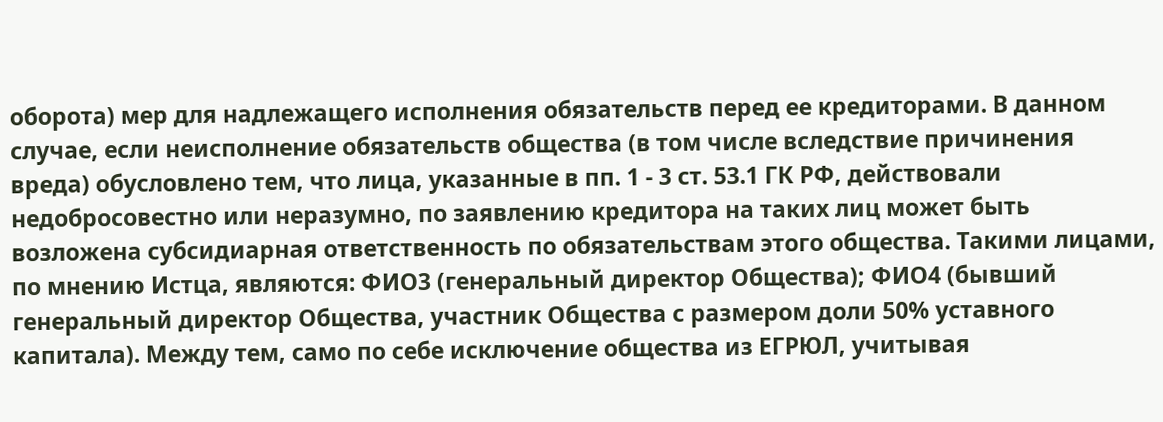оборота) мер для надлежащего исполнения обязательств перед ее кредиторами. В данном случае, если неисполнение обязательств общества (в том числе вследствие причинения вреда) обусловлено тем, что лица, указанные в пп. 1 - 3 ст. 53.1 ГК РФ, действовали недобросовестно или неразумно, по заявлению кредитора на таких лиц может быть возложена субсидиарная ответственность по обязательствам этого общества. Такими лицами, по мнению Истца, являются: ФИО3 (генеральный директор Общества); ФИО4 (бывший генеральный директор Общества, участник Общества с размером доли 50% уставного капитала). Между тем, само по себе исключение общества из ЕГРЮЛ, учитывая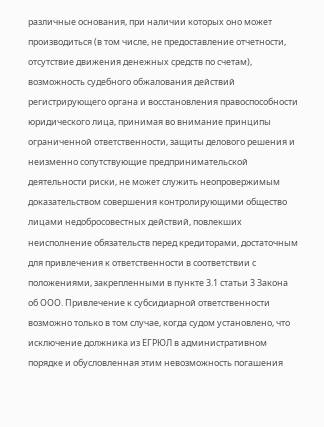различные основания, при наличии которых оно может производиться (в том числе, не предоставление отчетности, отсутствие движения денежных средств по счетам), возможность судебного обжалования действий регистрирующего органа и восстановления правоспособности юридического лица, принимая во внимание принципы ограниченной ответственности, защиты делового решения и неизменно сопутствующие предпринимательской деятельности риски, не может служить неопровержимым доказательством совершения контролирующими общество лицами недобросовестных действий, повлекших неисполнение обязательств перед кредиторами, достаточным для привлечения к ответственности в соответствии с положениями, закрепленными в пункте 3.1 статьи 3 Закона об ООО. Привлечение к субсидиарной ответственности возможно только в том случае, когда судом установлено, что исключение должника из ЕГРЮЛ в административном порядке и обусловленная этим невозможность погашения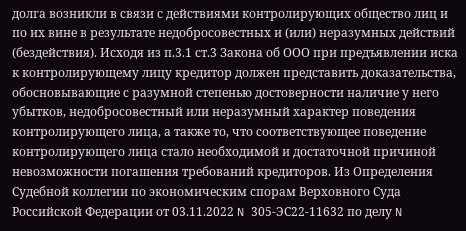долга возникли в связи с действиями контролирующих общество лиц и по их вине в результате недобросовестных и (или) неразумных действий (бездействия). Исходя из п.3.1 ст.3 Закона об ООО при предъявлении иска к контролирующему лицу кредитор должен представить доказательства, обосновывающие с разумной степенью достоверности наличие у него убытков, недобросовестный или неразумный характер поведения контролирующего лица, а также то, что соответствующее поведение контролирующего лица стало необходимой и достаточной причиной невозможности погашения требований кредиторов. Из Определения Судебной коллегии по экономическим спорам Верховного Суда Российской Федерации от 03.11.2022 N 305-ЭС22-11632 по делу N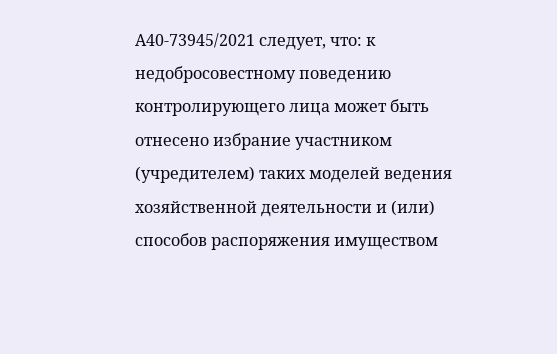А40-73945/2021 следует, что: к недобросовестному поведению контролирующего лица может быть отнесено избрание участником (учредителем) таких моделей ведения хозяйственной деятельности и (или) способов распоряжения имуществом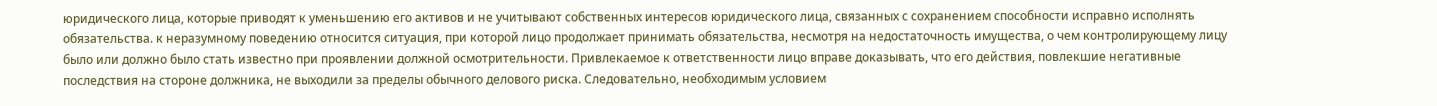юридического лица, которые приводят к уменьшению его активов и не учитывают собственных интересов юридического лица, связанных с сохранением способности исправно исполнять обязательства. к неразумному поведению относится ситуация, при которой лицо продолжает принимать обязательства, несмотря на недостаточность имущества, о чем контролирующему лицу было или должно было стать известно при проявлении должной осмотрительности. Привлекаемое к ответственности лицо вправе доказывать, что его действия, повлекшие негативные последствия на стороне должника, не выходили за пределы обычного делового риска. Следовательно, необходимым условием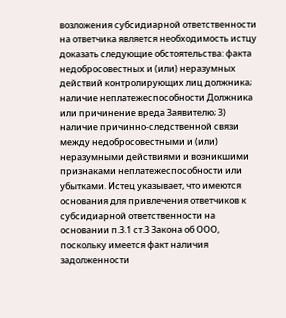возложения субсидиарной ответственности на ответчика является необходимость истцу доказать следующие обстоятельства: факта недобросовестных и (или) неразумных действий контролирующих лиц должника; наличие неплатежеспособности Должника или причинение вреда Заявителю; 3) наличие причинно-следственной связи между недобросовестными и (или) неразумными действиями и возникшими признаками неплатежеспособности или убытками. Истец указывает, что имеются основания для привлечения ответчиков к субсидиарной ответственности на основании п.3.1 ст.3 Закона об ООО, поскольку имеется факт наличия задолженности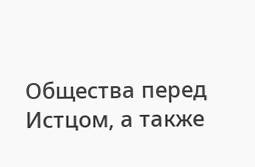Общества перед Истцом, а также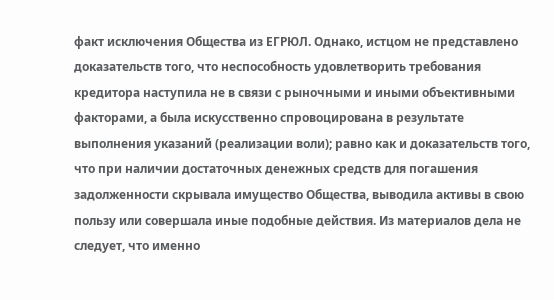факт исключения Общества из ЕГРЮЛ. Однако, истцом не представлено доказательств того, что неспособность удовлетворить требования кредитора наступила не в связи с рыночными и иными объективными факторами, а была искусственно спровоцирована в результате выполнения указаний (реализации воли); равно как и доказательств того, что при наличии достаточных денежных средств для погашения задолженности скрывала имущество Общества, выводила активы в свою пользу или совершала иные подобные действия. Из материалов дела не следует, что именно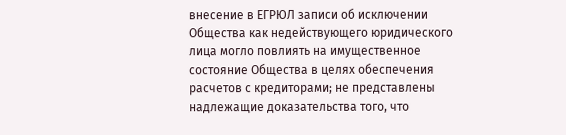внесение в ЕГРЮЛ записи об исключении Общества как недействующего юридического лица могло повлиять на имущественное состояние Общества в целях обеспечения расчетов с кредиторами; не представлены надлежащие доказательства того, что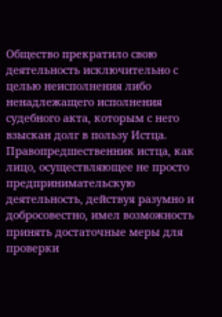Общество прекратило свою деятельность исключительно с целью неисполнения либо ненадлежащего исполнения судебного акта, которым с него взыскан долг в пользу Истца. Правопредшественник истца, как лицо, осуществляющее не просто предпринимательскую деятельность, действуя разумно и добросовестно, имел возможность принять достаточные меры для проверки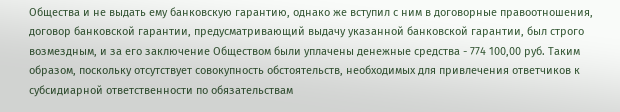Общества и не выдать ему банковскую гарантию, однако же вступил с ним в договорные правоотношения, договор банковской гарантии, предусматривающий выдачу указанной банковской гарантии, был строго возмездным, и за его заключение Обществом были уплачены денежные средства - 774 100,00 руб. Таким образом, поскольку отсутствует совокупность обстоятельств, необходимых для привлечения ответчиков к субсидиарной ответственности по обязательствам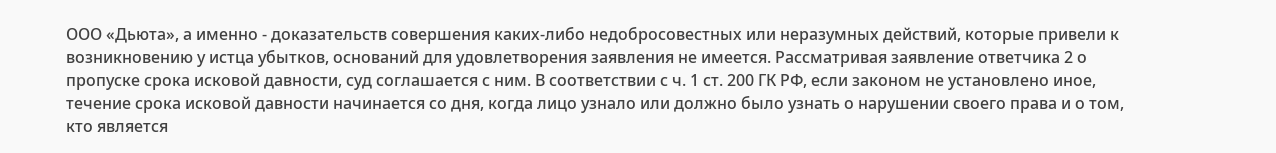ООО «Дьюта», а именно - доказательств совершения каких-либо недобросовестных или неразумных действий, которые привели к возникновению у истца убытков, оснований для удовлетворения заявления не имеется. Рассматривая заявление ответчика 2 о пропуске срока исковой давности, суд соглашается с ним. В соответствии с ч. 1 ст. 200 ГК РФ, если законом не установлено иное, течение срока исковой давности начинается со дня, когда лицо узнало или должно было узнать о нарушении своего права и о том, кто является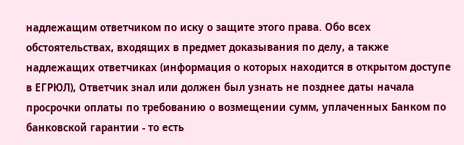надлежащим ответчиком по иску о защите этого права. Обо всех обстоятельствах, входящих в предмет доказывания по делу, а также надлежащих ответчиках (информация о которых находится в открытом доступе в ЕГРЮЛ), Ответчик знал или должен был узнать не позднее даты начала просрочки оплаты по требованию о возмещении сумм, уплаченных Банком по банковской гарантии - то есть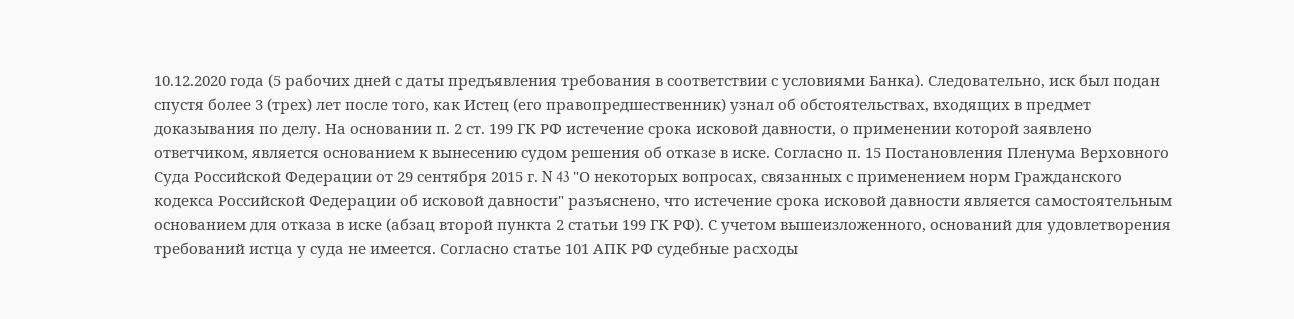10.12.2020 года (5 рабочих дней с даты предъявления требования в соответствии с условиями Банка). Следовательно, иск был подан спустя более 3 (трех) лет после того, как Истец (его правопредшественник) узнал об обстоятельствах, входящих в предмет доказывания по делу. На основании п. 2 ст. 199 ГК РФ истечение срока исковой давности, о применении которой заявлено ответчиком, является основанием к вынесению судом решения об отказе в иске. Согласно п. 15 Постановления Пленума Верховного Суда Российской Федерации от 29 сентября 2015 г. N 43 "О некоторых вопросах, связанных с применением норм Гражданского кодекса Российской Федерации об исковой давности" разъяснено, что истечение срока исковой давности является самостоятельным основанием для отказа в иске (абзац второй пункта 2 статьи 199 ГК РФ). С учетом вышеизложенного, оснований для удовлетворения требований истца у суда не имеется. Согласно статье 101 АПК РФ судебные расходы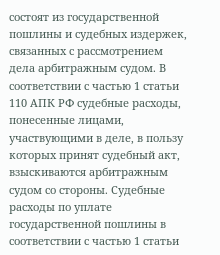состоят из государственной пошлины и судебных издержек, связанных с рассмотрением дела арбитражным судом. В соответствии с частью 1 статьи 110 АПК РФ судебные расходы, понесенные лицами, участвующими в деле, в пользу которых принят судебный акт, взыскиваются арбитражным судом со стороны. Судебные расходы по уплате государственной пошлины в соответствии с частью 1 статьи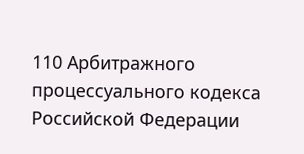110 Арбитражного процессуального кодекса Российской Федерации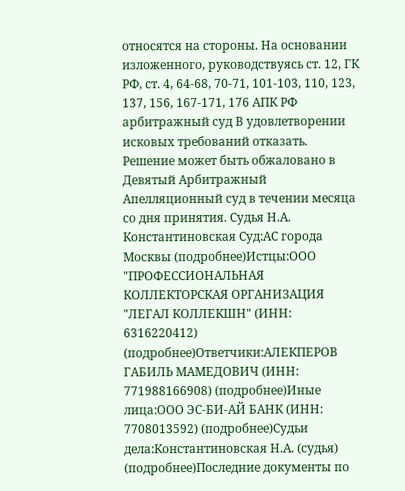относятся на стороны. На основании изложенного, руководствуясь ст. 12, ГК РФ, ст. 4, 64-68, 70-71, 101-103, 110, 123, 137, 156, 167-171, 176 АПК РФ арбитражный суд В удовлетворении исковых требований отказать. Решение может быть обжаловано в Девятый Арбитражный Апелляционный суд в течении месяца со дня принятия. Судья Н.А. Константиновская Суд:АС города Москвы (подробнее)Истцы:ООО "ПРОФЕССИОНАЛЬНАЯ КОЛЛЕКТОРСКАЯ ОРГАНИЗАЦИЯ "ЛЕГАЛ КОЛЛЕКШН" (ИНН: 6316220412) (подробнее)Ответчики:АЛЕКПЕРОВ ГАБИЛЬ МАМЕДОВИЧ (ИНН: 771988166908) (подробнее)Иные лица:ООО ЭС-БИ-АЙ БАНК (ИНН: 7708013592) (подробнее)Судьи дела:Константиновская Н.А. (судья) (подробнее)Последние документы по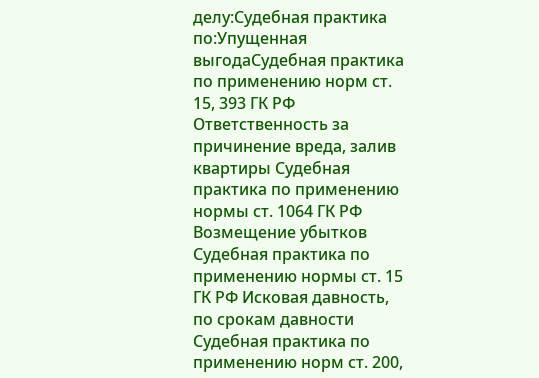делу:Судебная практика по:Упущенная выгодаСудебная практика по применению норм ст. 15, 393 ГК РФ Ответственность за причинение вреда, залив квартиры Судебная практика по применению нормы ст. 1064 ГК РФ Возмещение убытков Судебная практика по применению нормы ст. 15 ГК РФ Исковая давность, по срокам давности Судебная практика по применению норм ст. 200,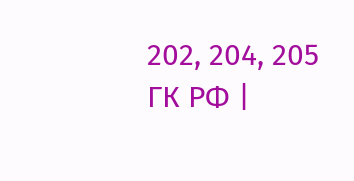202, 204, 205 ГК РФ |